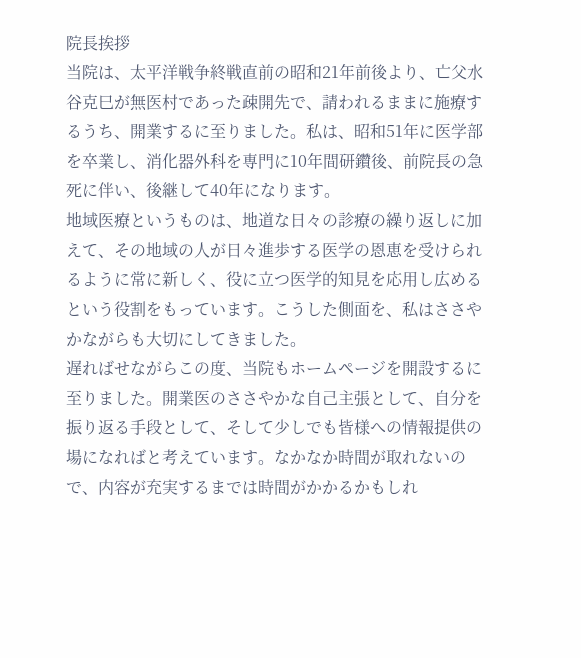院長挨拶
当院は、太平洋戦争終戦直前の昭和21年前後より、亡父水谷克巳が無医村であった疎開先で、請われるままに施療するうち、開業するに至りました。私は、昭和51年に医学部を卒業し、消化器外科を専門に10年間研鑽後、前院長の急死に伴い、後継して40年になります。
地域医療というものは、地道な日々の診療の繰り返しに加えて、その地域の人が日々進歩する医学の恩恵を受けられるように常に新しく、役に立つ医学的知見を応用し広めるという役割をもっています。こうした側面を、私はささやかながらも大切にしてきました。
遅ればせながらこの度、当院もホームページを開設するに至りました。開業医のささやかな自己主張として、自分を振り返る手段として、そして少しでも皆様への情報提供の場になればと考えています。なかなか時間が取れないので、内容が充実するまでは時間がかかるかもしれ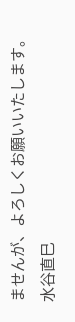ませんが、よろしくお願いいたします。
水谷直巳